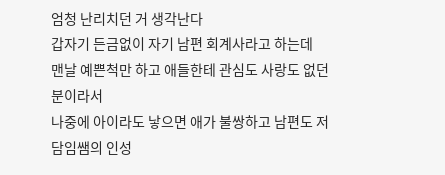엄청 난리치던 거 생각난다
갑자기 든금없이 자기 남편 회계사라고 하는데
맨날 예쁜척만 하고 애들한테 관심도 사랑도 없던 분이라서
나중에 아이라도 낳으면 애가 불쌍하고 남편도 저 담임쌤의 인성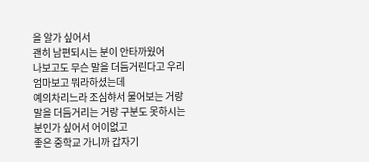을 알가 싶어서
괜히 남편되시는 분이 안타까웠어
나보고도 무슨 말을 더듬거린다고 우리 엄마보고 뭐라하셨는데
예의차리느라 조심햐서 물어보는 거랑 말을 더듬거리는 거랑 구분도 못하시는 분인가 싶어서 어이없고
좋은 중학교 가니까 갑자기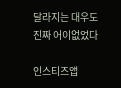달라지는 대우도 진짜 어이없었다

인스티즈앱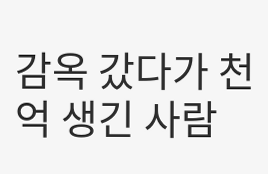감옥 갔다가 천 억 생긴 사람